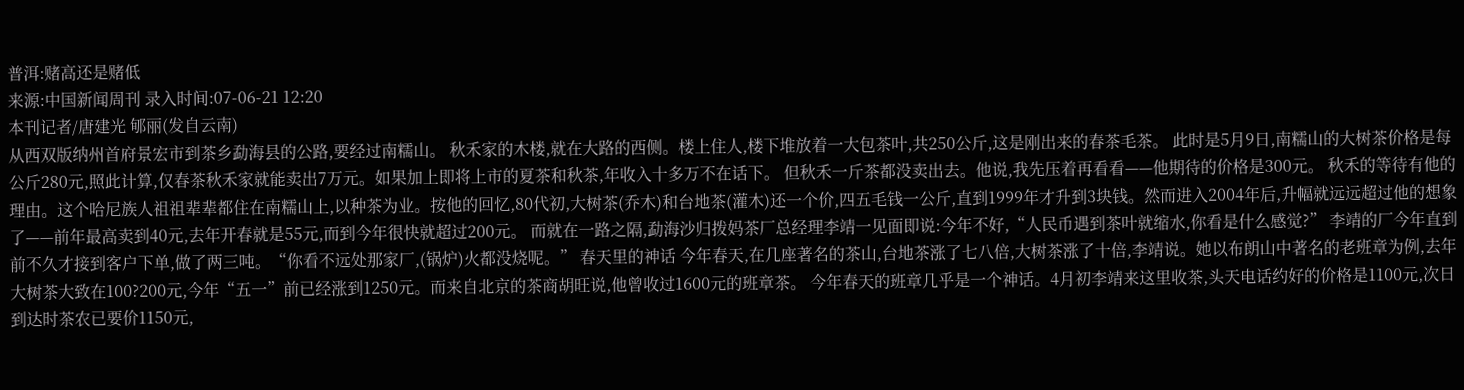普洱:赌高还是赌低
来源:中国新闻周刊 录入时间:07-06-21 12:20
本刊记者/唐建光 郇丽(发自云南)
从西双版纳州首府景宏市到茶乡勐海县的公路,要经过南糯山。 秋禾家的木楼,就在大路的西侧。楼上住人,楼下堆放着一大包茶叶,共250公斤,这是刚出来的春茶毛茶。 此时是5月9日,南糯山的大树茶价格是每公斤280元,照此计算,仅春茶秋禾家就能卖出7万元。如果加上即将上市的夏茶和秋茶,年收入十多万不在话下。 但秋禾一斤茶都没卖出去。他说,我先压着再看看——他期待的价格是300元。 秋禾的等待有他的理由。这个哈尼族人祖祖辈辈都住在南糯山上,以种茶为业。按他的回忆,80代初,大树茶(乔木)和台地茶(灌木)还一个价,四五毛钱一公斤,直到1999年才升到3块钱。然而进入2004年后,升幅就远远超过他的想象了——前年最高卖到40元,去年开春就是55元,而到今年很快就超过200元。 而就在一路之隔,勐海沙归拨妈茶厂总经理李靖一见面即说:今年不好,“人民币遇到茶叶就缩水,你看是什么感觉?” 李靖的厂今年直到前不久才接到客户下单,做了两三吨。“你看不远处那家厂,(锅炉)火都没烧呢。” 春天里的神话 今年春天,在几座著名的茶山,台地茶涨了七八倍,大树茶涨了十倍,李靖说。她以布朗山中著名的老班章为例,去年大树茶大致在100?200元,今年“五一”前已经涨到1250元。而来自北京的茶商胡旺说,他曾收过1600元的班章茶。 今年春天的班章几乎是一个神话。4月初李靖来这里收茶,头天电话约好的价格是1100元,次日到达时茶农已要价1150元,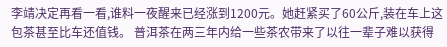李靖决定再看一看,谁料一夜醒来已经涨到1200元。她赶紧买了60公斤,装在车上这包茶甚至比车还值钱。 普洱茶在两三年内给一些茶农带来了以往一辈子难以获得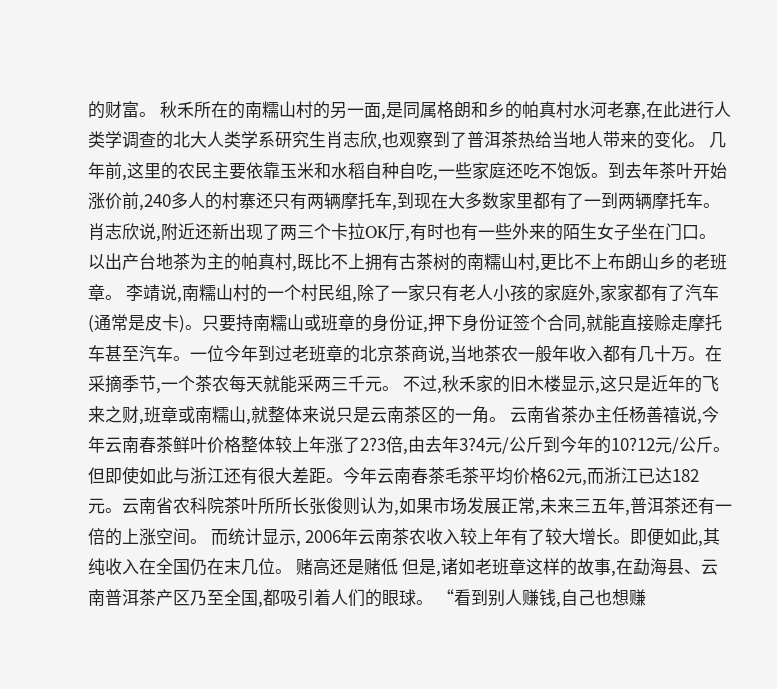的财富。 秋禾所在的南糯山村的另一面,是同属格朗和乡的帕真村水河老寨,在此进行人类学调查的北大人类学系研究生肖志欣,也观察到了普洱茶热给当地人带来的变化。 几年前,这里的农民主要依靠玉米和水稻自种自吃,一些家庭还吃不饱饭。到去年茶叶开始涨价前,240多人的村寨还只有两辆摩托车,到现在大多数家里都有了一到两辆摩托车。肖志欣说,附近还新出现了两三个卡拉OK厅,有时也有一些外来的陌生女子坐在门口。 以出产台地茶为主的帕真村,既比不上拥有古茶树的南糯山村,更比不上布朗山乡的老班章。 李靖说,南糯山村的一个村民组,除了一家只有老人小孩的家庭外,家家都有了汽车(通常是皮卡)。只要持南糯山或班章的身份证,押下身份证签个合同,就能直接赊走摩托车甚至汽车。一位今年到过老班章的北京茶商说,当地茶农一般年收入都有几十万。在采摘季节,一个茶农每天就能采两三千元。 不过,秋禾家的旧木楼显示,这只是近年的飞来之财,班章或南糯山,就整体来说只是云南茶区的一角。 云南省茶办主任杨善禧说,今年云南春茶鲜叶价格整体较上年涨了2?3倍,由去年3?4元/公斤到今年的10?12元/公斤。但即使如此与浙江还有很大差距。今年云南春茶毛茶平均价格62元,而浙江已达182元。云南省农科院茶叶所所长张俊则认为,如果市场发展正常,未来三五年,普洱茶还有一倍的上涨空间。 而统计显示, 2006年云南茶农收入较上年有了较大增长。即便如此,其纯收入在全国仍在末几位。 赌高还是赌低 但是,诸如老班章这样的故事,在勐海县、云南普洱茶产区乃至全国,都吸引着人们的眼球。 “看到别人赚钱,自己也想赚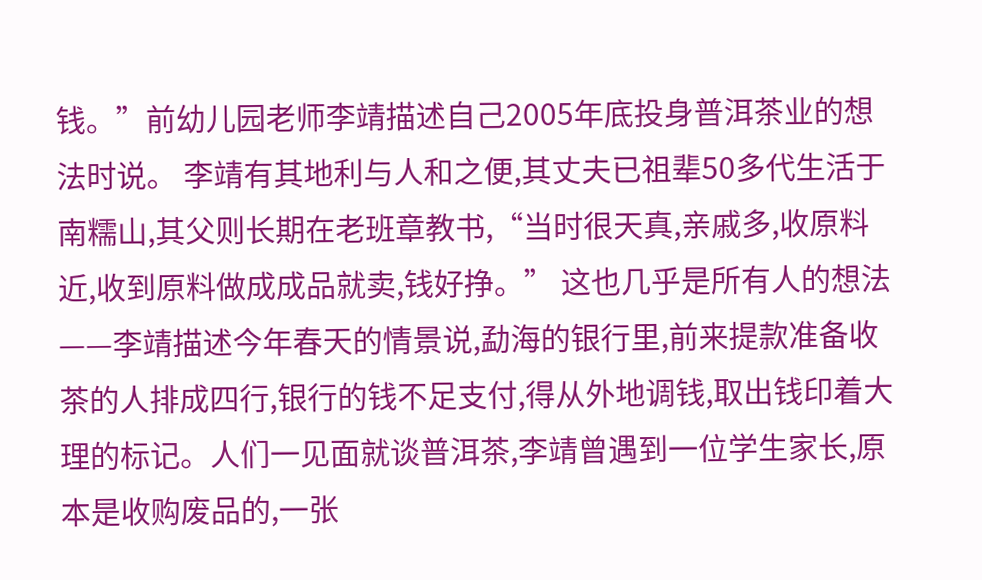钱。”前幼儿园老师李靖描述自己2005年底投身普洱茶业的想法时说。 李靖有其地利与人和之便,其丈夫已祖辈50多代生活于南糯山,其父则长期在老班章教书,“当时很天真,亲戚多,收原料近,收到原料做成成品就卖,钱好挣。” 这也几乎是所有人的想法——李靖描述今年春天的情景说,勐海的银行里,前来提款准备收茶的人排成四行,银行的钱不足支付,得从外地调钱,取出钱印着大理的标记。人们一见面就谈普洱茶,李靖曾遇到一位学生家长,原本是收购废品的,一张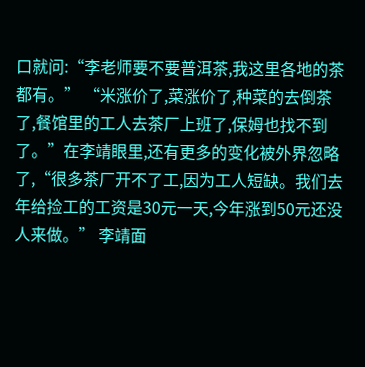口就问:“李老师要不要普洱茶,我这里各地的茶都有。” “米涨价了,菜涨价了,种菜的去倒茶了,餐馆里的工人去茶厂上班了,保姆也找不到了。”在李靖眼里,还有更多的变化被外界忽略了,“很多茶厂开不了工,因为工人短缺。我们去年给捡工的工资是30元一天,今年涨到50元还没人来做。” 李靖面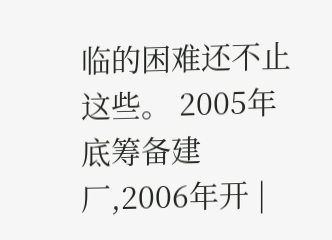临的困难还不止这些。 2005年底筹备建厂,2006年开 |